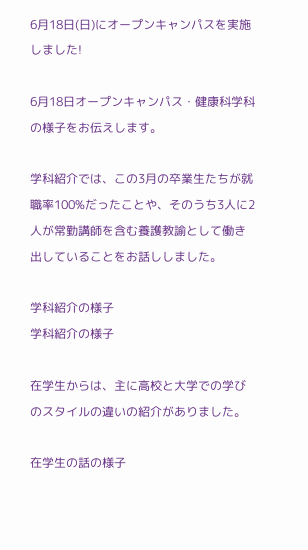6月18日(日)にオープンキャンパスを実施しました!

6月18日オープンキャンパス・健康科学科の様子をお伝えします。

学科紹介では、この3月の卒業生たちが就職率100%だったことや、そのうち3人に2人が常勤講師を含む養護教諭として働き出していることをお話ししました。

学科紹介の様子
学科紹介の様子

在学生からは、主に高校と大学での学びのスタイルの違いの紹介がありました。

在学生の話の様子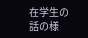在学生の話の様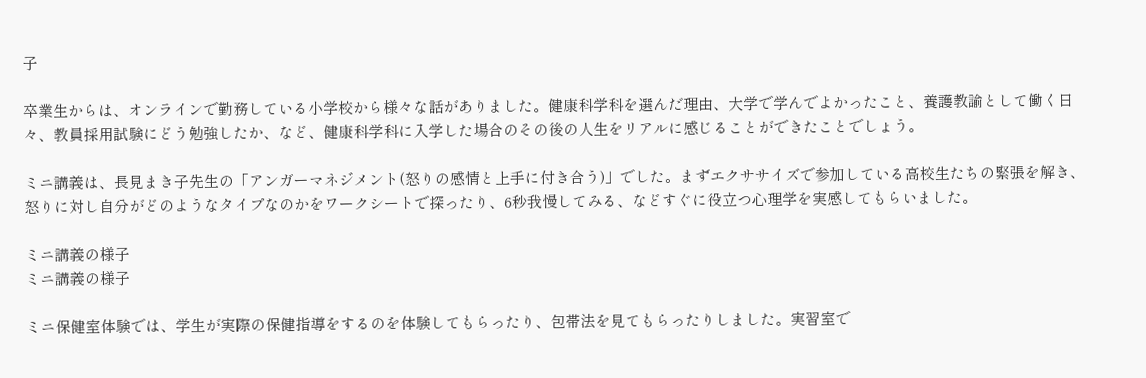子

卒業生からは、オンラインで勤務している小学校から様々な話がありました。健康科学科を選んだ理由、大学で学んでよかったこと、養護教諭として働く日々、教員採用試験にどう勉強したか、など、健康科学科に入学した場合のその後の人生をリアルに感じることができたことでしょう。

ミニ講義は、長見まき子先生の「アンガーマネジメント(怒りの感情と上手に付き合う)」でした。まずエクササイズで参加している高校生たちの緊張を解き、怒りに対し自分がどのようなタイプなのかをワークシートで探ったり、6秒我慢してみる、などすぐに役立つ心理学を実感してもらいました。

ミニ講義の様子
ミニ講義の様子

ミニ保健室体験では、学生が実際の保健指導をするのを体験してもらったり、包帯法を見てもらったりしました。実習室で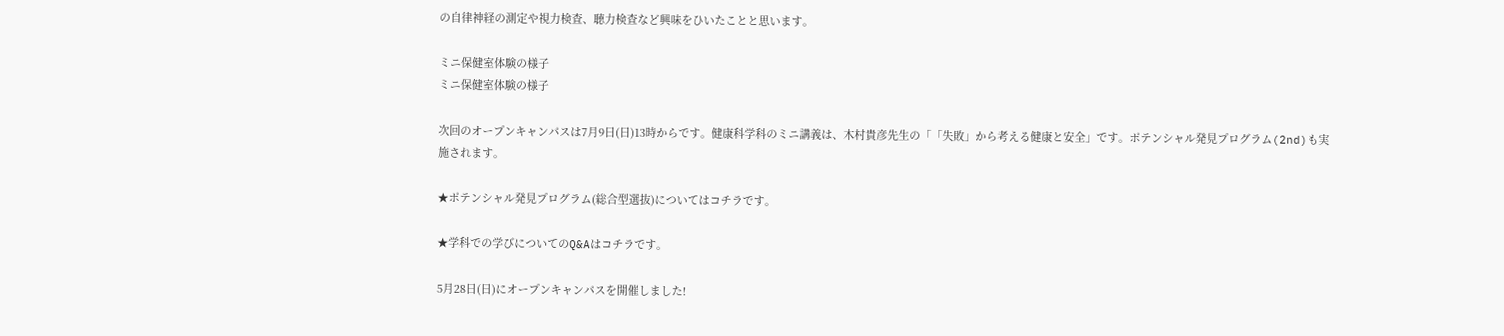の自律神経の測定や視力検査、聴力検査など興味をひいたことと思います。

ミニ保健室体験の様子
ミニ保健室体験の様子

次回のオープンキャンパスは7月9日(日)13時からです。健康科学科のミニ講義は、木村貴彦先生の「「失敗」から考える健康と安全」です。ポテンシャル発見プログラム(2nd)も実施されます。

★ポテンシャル発見プログラム(総合型選抜)についてはコチラです。

★学科での学びについてのQ&Aはコチラです。

5月28日(日)にオープンキャンパスを開催しました!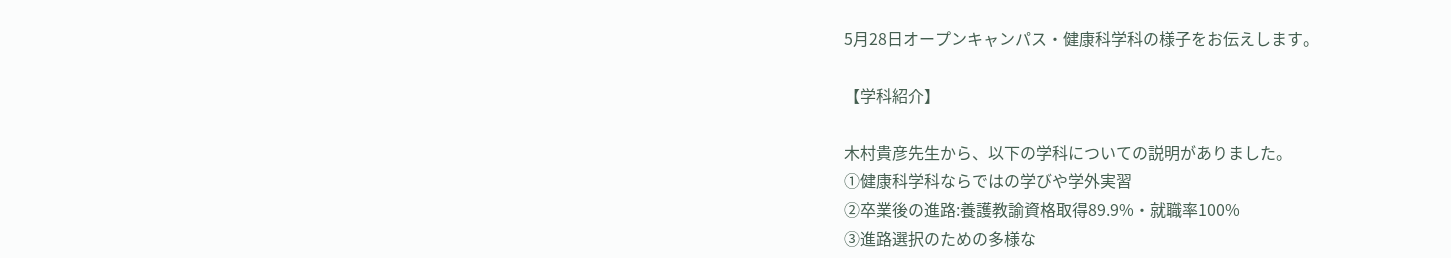5月28日オープンキャンパス・健康科学科の様子をお伝えします。

【学科紹介】

木村貴彦先生から、以下の学科についての説明がありました。
①健康科学科ならではの学びや学外実習
②卒業後の進路:養護教諭資格取得89.9%・就職率100%
③進路選択のための多様な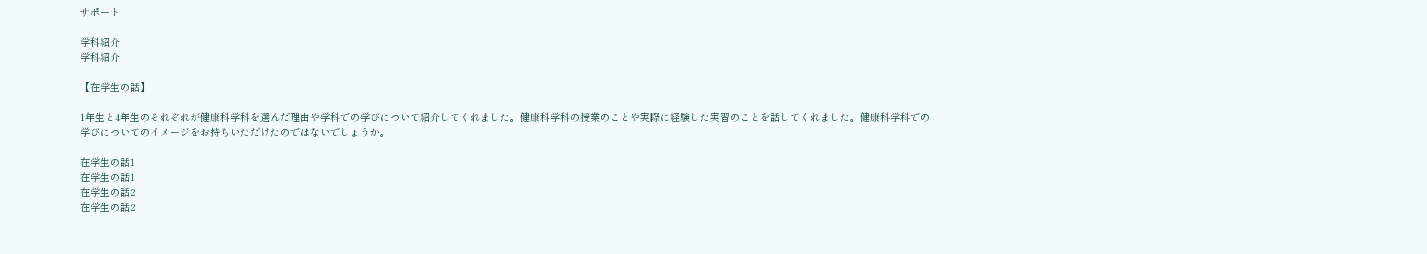サポート

学科紹介
学科紹介

【在学生の話】

1年生と4年生のそれぞれが健康科学科を選んだ理由や学科での学びについて紹介してくれました。健康科学科の授業のことや実際に経験した実習のことを話してくれました。健康科学科での学びについてのイメージをお持ちいただけたのではないでしょうか。

在学生の話1
在学生の話1
在学生の話2
在学生の話2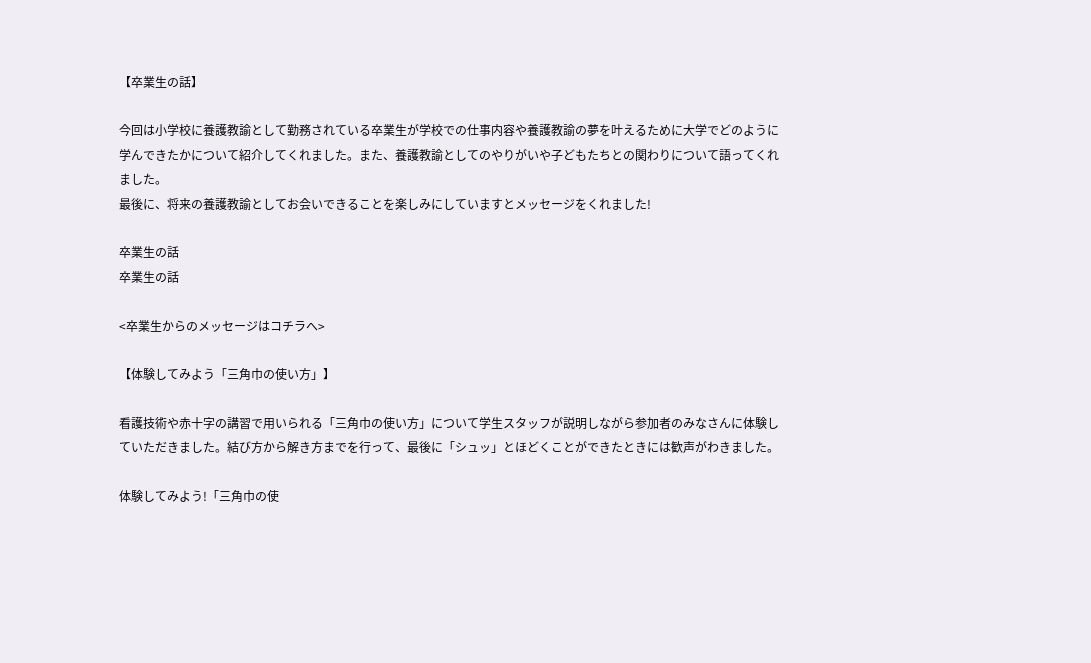【卒業生の話】

今回は小学校に養護教諭として勤務されている卒業生が学校での仕事内容や養護教諭の夢を叶えるために大学でどのように学んできたかについて紹介してくれました。また、養護教諭としてのやりがいや子どもたちとの関わりについて語ってくれました。
最後に、将来の養護教諭としてお会いできることを楽しみにしていますとメッセージをくれました!

卒業生の話
卒業生の話

<卒業生からのメッセージはコチラへ>

【体験してみよう「三角巾の使い方」】

看護技術や赤十字の講習で用いられる「三角巾の使い方」について学生スタッフが説明しながら参加者のみなさんに体験していただきました。結び方から解き方までを行って、最後に「シュッ」とほどくことができたときには歓声がわきました。

体験してみよう!「三角巾の使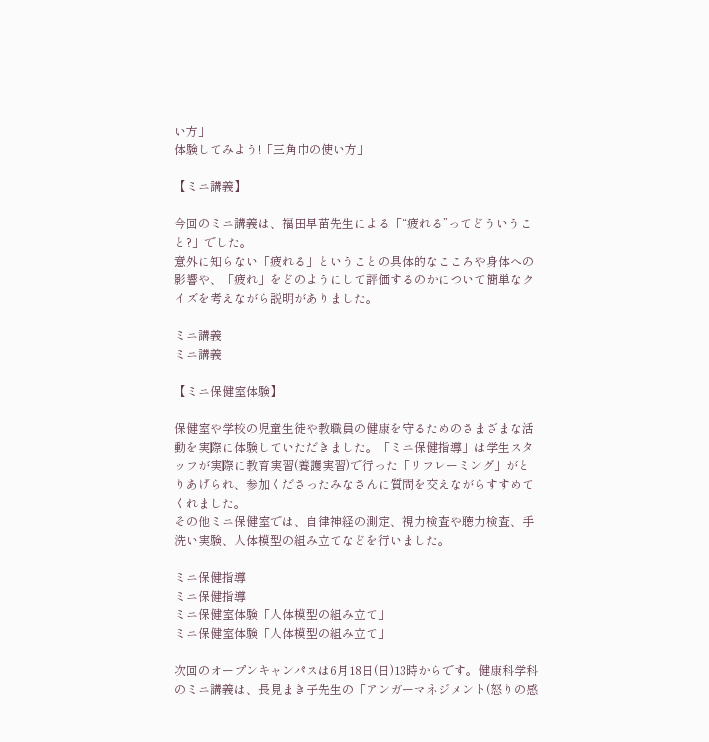い方」
体験してみよう!「三角巾の使い方」

【ミニ講義】

今回のミニ講義は、福田早苗先生による「“疲れる”ってどういうこと?」でした。
意外に知らない「疲れる」ということの具体的なこころや身体への影響や、「疲れ」をどのようにして評価するのかについて簡単なクイズを考えながら説明がありました。

ミニ講義
ミニ講義

【ミニ保健室体験】

保健室や学校の児童生徒や教職員の健康を守るためのさまざまな活動を実際に体験していただきました。「ミニ保健指導」は学生スタッフが実際に教育実習(養護実習)で行った「リフレーミング」がとりあげられ、参加くださったみなさんに質問を交えながらすすめてくれました。
その他ミニ保健室では、自律神経の測定、視力検査や聴力検査、手洗い実験、人体模型の組み立てなどを行いました。

ミニ保健指導
ミニ保健指導
ミニ保健室体験「人体模型の組み立て」
ミニ保健室体験「人体模型の組み立て」

次回のオープンキャンパスは6月18日(日)13時からです。健康科学科のミニ講義は、長見まき子先生の「アンガーマネジメント(怒りの感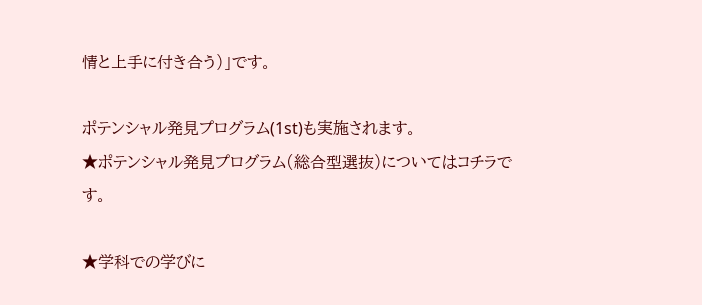情と上手に付き合う)」です。

ポテンシャル発見プログラム(1st)も実施されます。
★ポテンシャル発見プログラム(総合型選抜)についてはコチラです。

★学科での学びに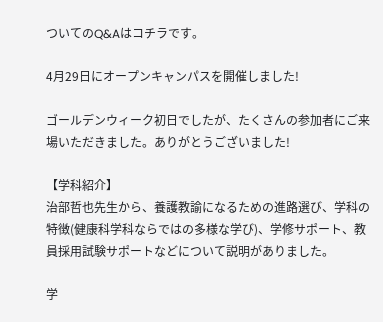ついてのQ&Aはコチラです。

4月29日にオープンキャンパスを開催しました!

ゴールデンウィーク初日でしたが、たくさんの参加者にご来場いただきました。ありがとうございました!

【学科紹介】
治部哲也先生から、養護教諭になるための進路選び、学科の特徴(健康科学科ならではの多様な学び)、学修サポート、教員採用試験サポートなどについて説明がありました。

学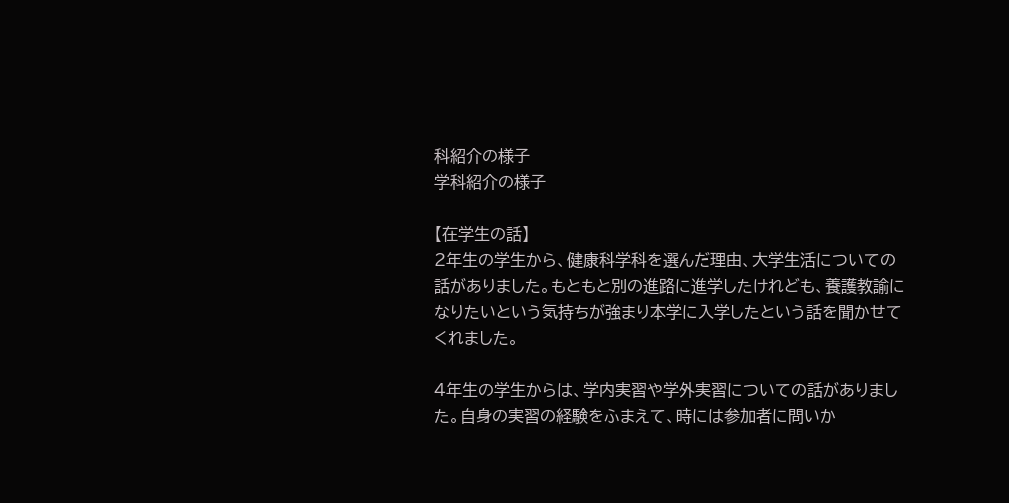科紹介の様子
学科紹介の様子

【在学生の話】
2年生の学生から、健康科学科を選んだ理由、大学生活についての話がありました。もともと別の進路に進学したけれども、養護教諭になりたいという気持ちが強まり本学に入学したという話を聞かせてくれました。

4年生の学生からは、学内実習や学外実習についての話がありました。自身の実習の経験をふまえて、時には参加者に問いか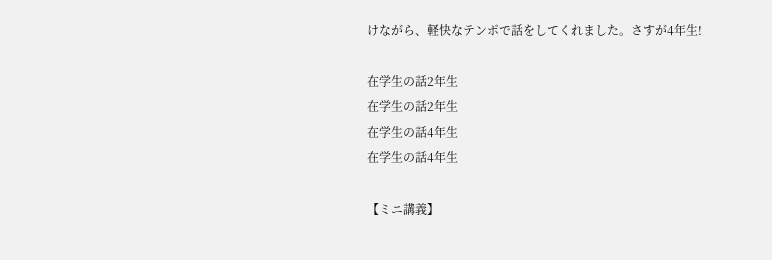けながら、軽快なテンポで話をしてくれました。さすが4年生!

在学生の話2年生
在学生の話2年生
在学生の話4年生
在学生の話4年生

【ミニ講義】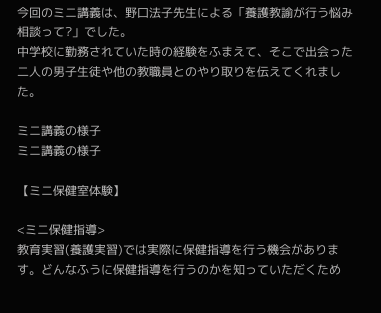今回のミニ講義は、野口法子先生による「養護教諭が行う悩み相談って?」でした。
中学校に勤務されていた時の経験をふまえて、そこで出会った二人の男子生徒や他の教職員とのやり取りを伝えてくれました。

ミニ講義の様子
ミニ講義の様子

【ミニ保健室体験】

<ミニ保健指導>
教育実習(養護実習)では実際に保健指導を行う機会があります。どんなふうに保健指導を行うのかを知っていただくため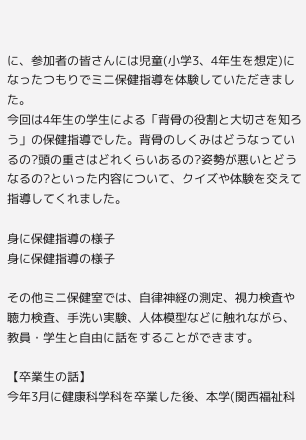に、参加者の皆さんには児童(小学3、4年生を想定)になったつもりでミニ保健指導を体験していただきました。
今回は4年生の学生による「背骨の役割と大切さを知ろう」の保健指導でした。背骨のしくみはどうなっているの?頭の重さはどれくらいあるの?姿勢が悪いとどうなるの?といった内容について、クイズや体験を交えて指導してくれました。

身に保健指導の様子
身に保健指導の様子

その他ミニ保健室では、自律神経の測定、視力検査や聴力検査、手洗い実験、人体模型などに触れながら、教員・学生と自由に話をすることができます。

【卒業生の話】
今年3月に健康科学科を卒業した後、本学(関西福祉科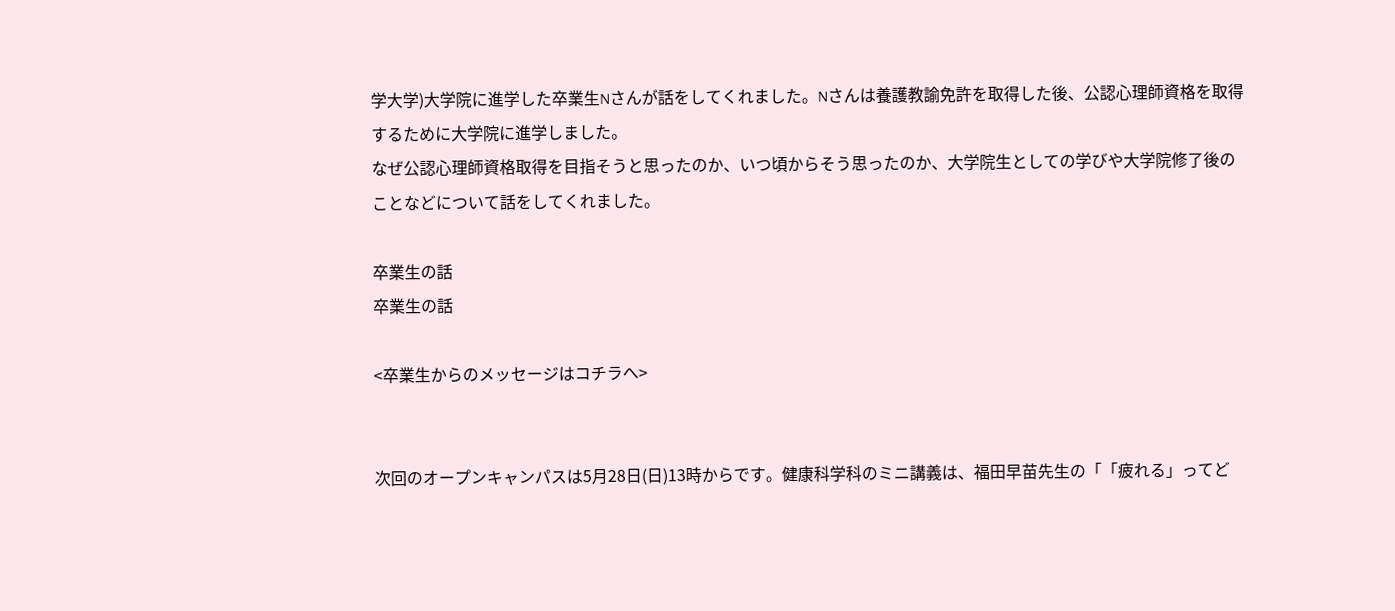学大学)大学院に進学した卒業生Nさんが話をしてくれました。Nさんは養護教諭免許を取得した後、公認心理師資格を取得するために大学院に進学しました。
なぜ公認心理師資格取得を目指そうと思ったのか、いつ頃からそう思ったのか、大学院生としての学びや大学院修了後のことなどについて話をしてくれました。

卒業生の話
卒業生の話

<卒業生からのメッセージはコチラへ>


次回のオープンキャンパスは5月28日(日)13時からです。健康科学科のミニ講義は、福田早苗先生の「「疲れる」ってど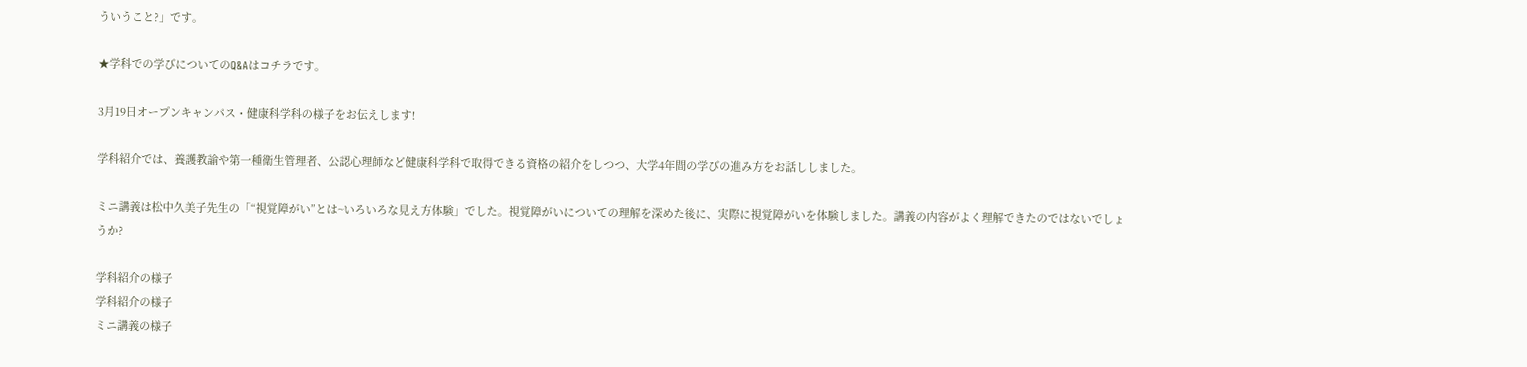ういうこと?」です。

★学科での学びについてのQ&Aはコチラです。

3月19日オープンキャンパス・健康科学科の様子をお伝えします!

学科紹介では、養護教諭や第一種衛生管理者、公認心理師など健康科学科で取得できる資格の紹介をしつつ、大学4年間の学びの進み方をお話ししました。

ミニ講義は松中久美子先生の「“視覚障がい”とは~いろいろな見え方体験」でした。視覚障がいについての理解を深めた後に、実際に視覚障がいを体験しました。講義の内容がよく理解できたのではないでしょうか?

学科紹介の様子
学科紹介の様子
ミニ講義の様子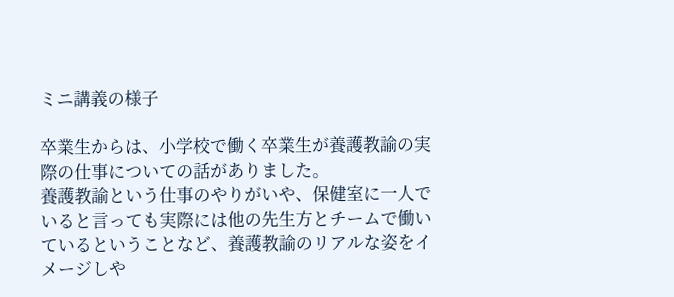ミニ講義の様子

卒業生からは、小学校で働く卒業生が養護教諭の実際の仕事についての話がありました。
養護教諭という仕事のやりがいや、保健室に一人でいると言っても実際には他の先生方とチームで働いているということなど、養護教諭のリアルな姿をイメージしや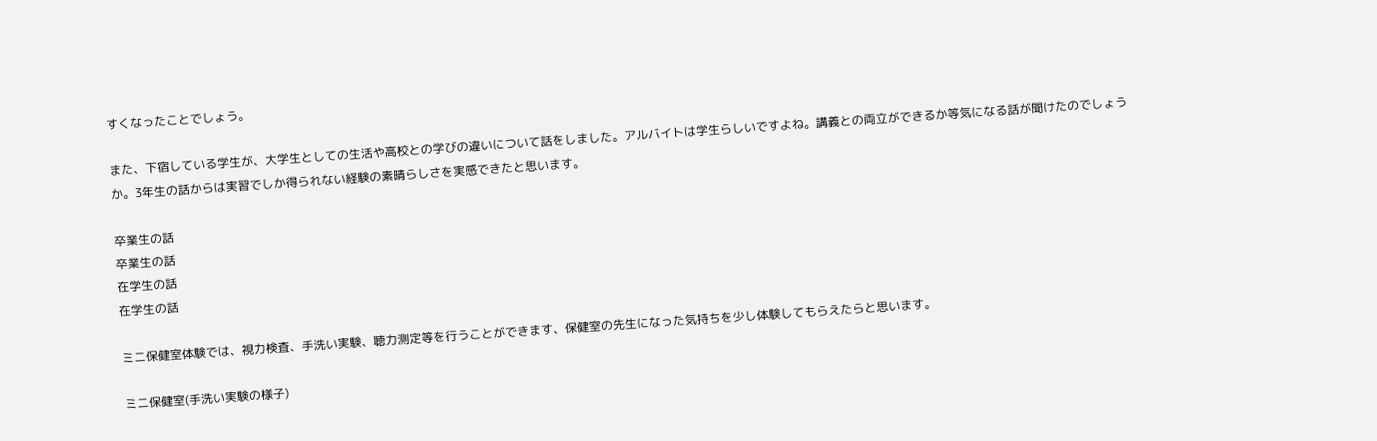すくなったことでしょう。

また、下宿している学生が、大学生としての生活や高校との学びの違いについて話をしました。アルバイトは学生らしいですよね。講義との両立ができるか等気になる話が聞けたのでしょうか。3年生の話からは実習でしか得られない経験の素晴らしさを実感できたと思います。

卒業生の話
卒業生の話
在学生の話
在学生の話

ミニ保健室体験では、視力検査、手洗い実験、聴力測定等を行うことができます、保健室の先生になった気持ちを少し体験してもらえたらと思います。

ミニ保健室(手洗い実験の様子)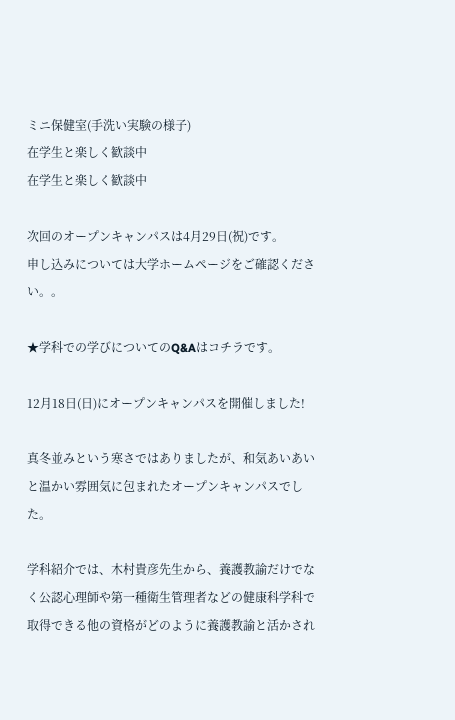ミニ保健室(手洗い実験の様子)
在学生と楽しく歓談中
在学生と楽しく歓談中

次回のオープンキャンパスは4月29日(祝)です。
申し込みについては大学ホームページをご確認ください。。

★学科での学びについてのQ&Aはコチラです。

12月18日(日)にオープンキャンパスを開催しました!

真冬並みという寒さではありましたが、和気あいあいと温かい雰囲気に包まれたオープンキャンパスでした。

学科紹介では、木村貴彦先生から、養護教諭だけでなく公認心理師や第一種衛生管理者などの健康科学科で取得できる他の資格がどのように養護教諭と活かされ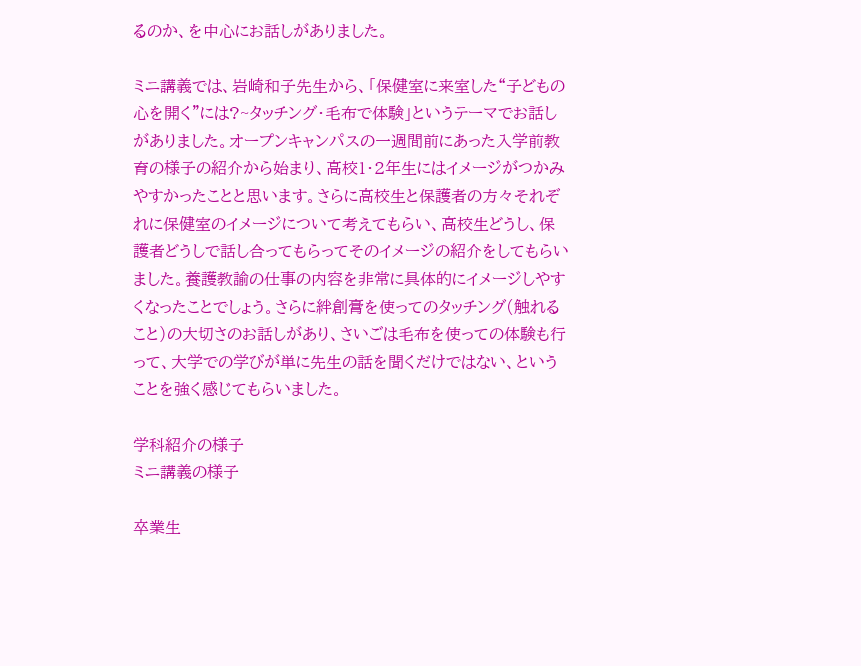るのか、を中心にお話しがありました。

ミニ講義では、岩崎和子先生から、「保健室に来室した“子どもの心を開く”には?~タッチング・毛布で体験」というテーマでお話しがありました。オープンキャンパスの一週間前にあった入学前教育の様子の紹介から始まり、高校1・2年生にはイメージがつかみやすかったことと思います。さらに高校生と保護者の方々それぞれに保健室のイメージについて考えてもらい、高校生どうし、保護者どうしで話し合ってもらってそのイメージの紹介をしてもらいました。養護教諭の仕事の内容を非常に具体的にイメージしやすくなったことでしょう。さらに絆創膏を使ってのタッチング(触れること)の大切さのお話しがあり、さいごは毛布を使っての体験も行って、大学での学びが単に先生の話を聞くだけではない、ということを強く感じてもらいました。

学科紹介の様子
ミニ講義の様子

卒業生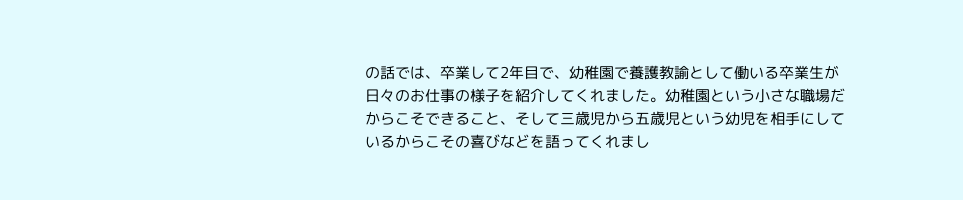の話では、卒業して2年目で、幼稚園で養護教諭として働いる卒業生が日々のお仕事の様子を紹介してくれました。幼稚園という小さな職場だからこそできること、そして三歳児から五歳児という幼児を相手にしているからこその喜びなどを語ってくれまし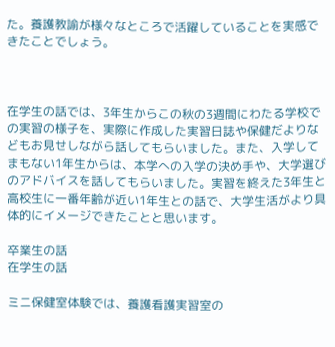た。養護教諭が様々なところで活躍していることを実感できたことでしょう。



在学生の話では、3年生からこの秋の3週間にわたる学校での実習の様子を、実際に作成した実習日誌や保健だよりなどもお見せしながら話してもらいました。また、入学してまもない1年生からは、本学への入学の決め手や、大学選びのアドバイスを話してもらいました。実習を終えた3年生と高校生に一番年齢が近い1年生との話で、大学生活がより具体的にイメージできたことと思います。

卒業生の話
在学生の話

ミニ保健室体験では、養護看護実習室の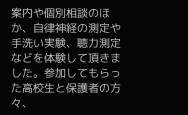案内や個別相談のほか、自律神経の測定や手洗い実験、聴力測定などを体験して頂きました。参加してもらった高校生と保護者の方々、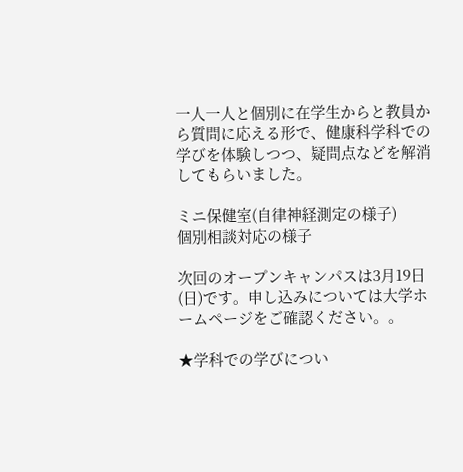一人一人と個別に在学生からと教員から質問に応える形で、健康科学科での学びを体験しつつ、疑問点などを解消してもらいました。

ミニ保健室(自律神経測定の様子)
個別相談対応の様子

次回のオープンキャンパスは3月19日(日)です。申し込みについては大学ホームページをご確認ください。。

★学科での学びについ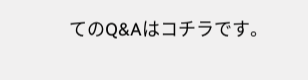てのQ&Aはコチラです。